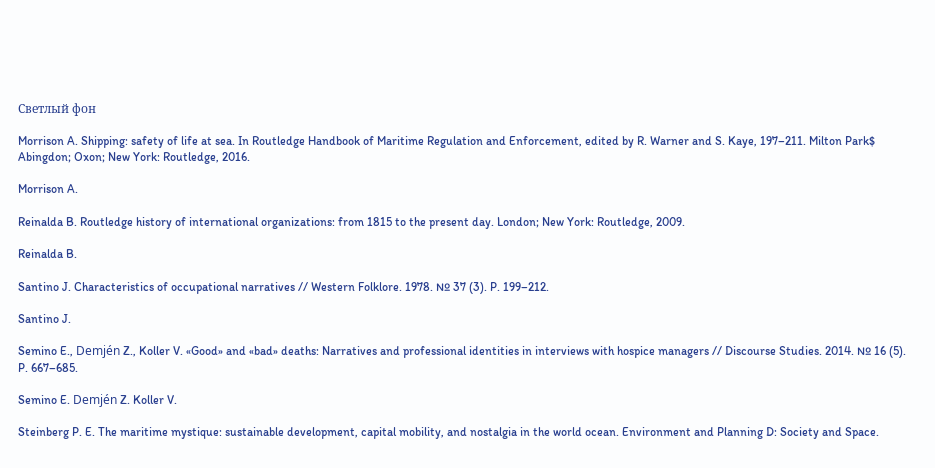Светлый фон

Morrison A. Shipping: safety of life at sea. In Routledge Handbook of Maritime Regulation and Enforcement, edited by R. Warner and S. Kaye, 197–211. Milton Park$ Abingdon; Oxon; New York: Routledge, 2016.

Morrison A.

Reinalda B. Routledge history of international organizations: from 1815 to the present day. London; New York: Routledge, 2009.

Reinalda B.

Santino J. Characteristics of occupational narratives // Western Folklore. 1978. № 37 (3). P. 199–212.

Santino J.

Semino E., Demjén Z., Koller V. «Good» and «bad» deaths: Narratives and professional identities in interviews with hospice managers // Discourse Studies. 2014. № 16 (5). P. 667–685.

Semino E. Demjén Z. Koller V.

Steinberg P. E. The maritime mystique: sustainable development, capital mobility, and nostalgia in the world ocean. Environment and Planning D: Society and Space.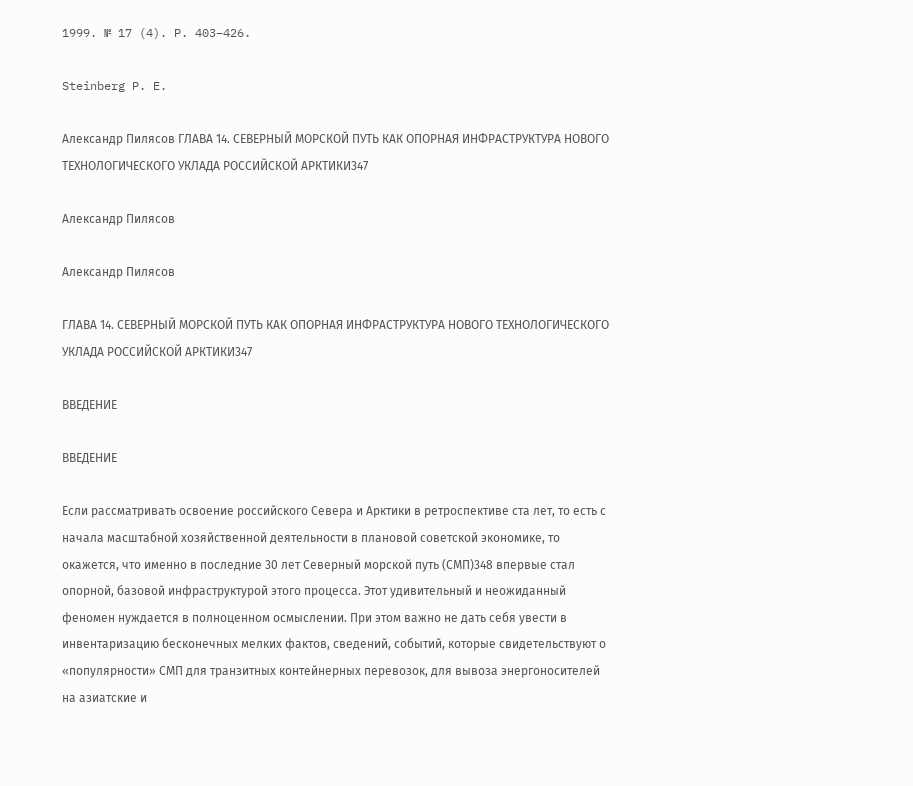1999. № 17 (4). P. 403–426.

Steinberg P. E.

Александр Пилясов ГЛАВА 14. СЕВЕРНЫЙ МОРСКОЙ ПУТЬ КАК ОПОРНАЯ ИНФРАСТРУКТУРА НОВОГО ТЕХНОЛОГИЧЕСКОГО УКЛАДА РОССИЙСКОЙ АРКТИКИ347

Александр Пилясов

Александр Пилясов

ГЛАВА 14. СЕВЕРНЫЙ МОРСКОЙ ПУТЬ КАК ОПОРНАЯ ИНФРАСТРУКТУРА НОВОГО ТЕХНОЛОГИЧЕСКОГО УКЛАДА РОССИЙСКОЙ АРКТИКИ347

ВВЕДЕНИЕ

ВВЕДЕНИЕ

Если рассматривать освоение российского Севера и Арктики в ретроспективе ста лет, то есть с начала масштабной хозяйственной деятельности в плановой советской экономике, то окажется, что именно в последние 30 лет Северный морской путь (СМП)348 впервые стал опорной, базовой инфраструктурой этого процесса. Этот удивительный и неожиданный феномен нуждается в полноценном осмыслении. При этом важно не дать себя увести в инвентаризацию бесконечных мелких фактов, сведений, событий, которые свидетельствуют о «популярности» СМП для транзитных контейнерных перевозок, для вывоза энергоносителей на азиатские и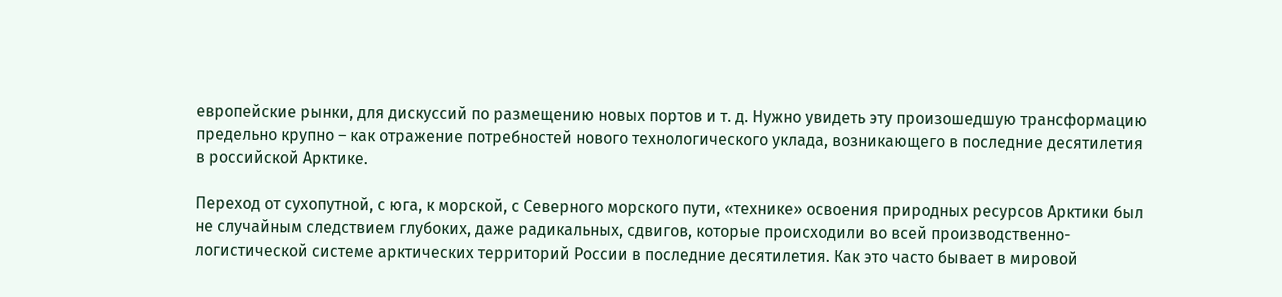европейские рынки, для дискуссий по размещению новых портов и т. д. Нужно увидеть эту произошедшую трансформацию предельно крупно – как отражение потребностей нового технологического уклада, возникающего в последние десятилетия в российской Арктике.

Переход от сухопутной, с юга, к морской, с Северного морского пути, «технике» освоения природных ресурсов Арктики был не случайным следствием глубоких, даже радикальных, сдвигов, которые происходили во всей производственно-логистической системе арктических территорий России в последние десятилетия. Как это часто бывает в мировой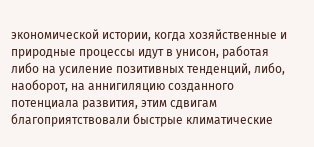экономической истории, когда хозяйственные и природные процессы идут в унисон, работая либо на усиление позитивных тенденций, либо, наоборот, на аннигиляцию созданного потенциала развития, этим сдвигам благоприятствовали быстрые климатические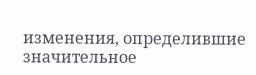изменения, определившие значительное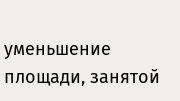уменьшение площади, занятой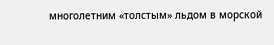многолетним «толстым» льдом в морской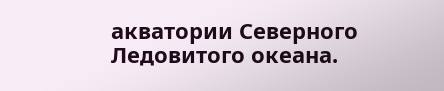акватории Северного Ледовитого океана.